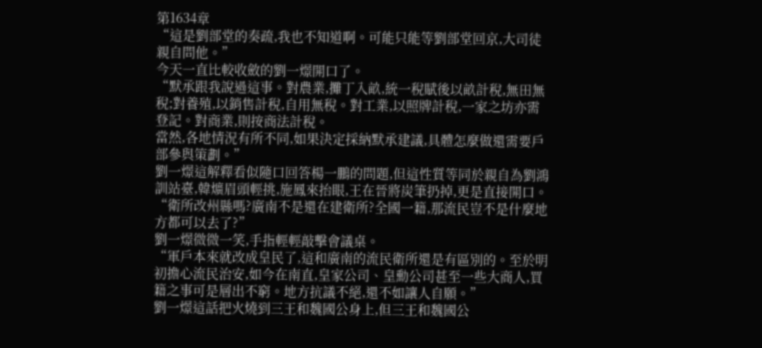第1634章
“這是劉部堂的奏疏,我也不知道啊。可能只能等劉部堂回京,大司徒親自問他。”
今天一直比較收斂的劉一燝開口了。
“默承跟我說過這事。對農業,攤丁入畝,統一稅賦後以畝計稅,無田無稅;對養殖,以銷售計稅,自用無稅。對工業,以照牌計稅,一家之坊亦需登記。對商業,則按商法計稅。
當然,各地情況有所不同,如果決定採納默承建議,具體怎麼做還需要戶部參與策劃。”
劉一燝這解釋看似隨口回答楊一鵬的問題,但這性質等同於親自為劉鴻訓站臺,韓爌眉頭輕挑,施鳳來抬眼,王在晉將炭筆扔掉,更是直接開口。
“衛所改州縣嗎?廣南不是還在建衛所?全國一籍,那流民豈不是什麼地方都可以去了?”
劉一燝微微一笑,手指輕輕敲擊會議桌。
“軍戶本來就改成皇民了,這和廣南的流民衛所還是有區別的。至於明初擔心流民治安,如今在南直,皇家公司、皇勳公司甚至一些大商人,買籍之事可是層出不窮。地方抗議不絕,還不如讓人自願。”
劉一燝這話把火燒到三王和魏國公身上,但三王和魏國公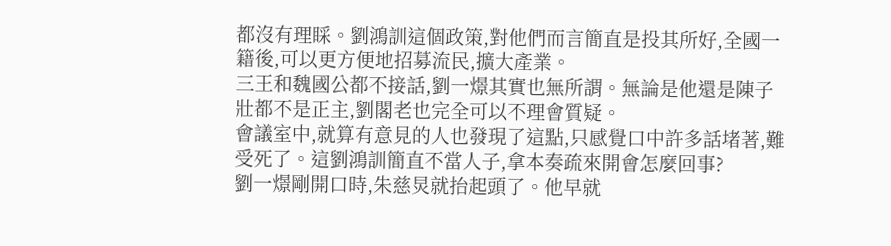都沒有理睬。劉鴻訓這個政策,對他們而言簡直是投其所好,全國一籍後,可以更方便地招募流民,擴大產業。
三王和魏國公都不接話,劉一燝其實也無所謂。無論是他還是陳子壯都不是正主,劉閣老也完全可以不理會質疑。
會議室中,就算有意見的人也發現了這點,只感覺口中許多話堵著,難受死了。這劉鴻訓簡直不當人子,拿本奏疏來開會怎麼回事?
劉一燝剛開口時,朱慈炅就抬起頭了。他早就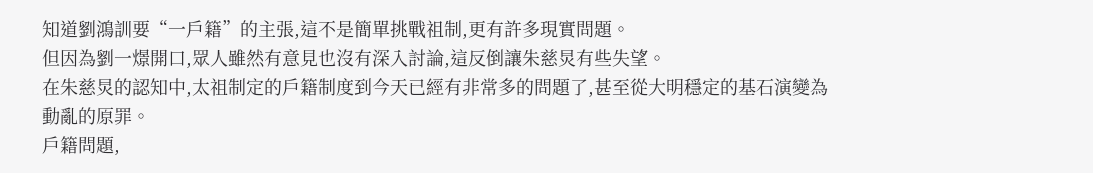知道劉鴻訓要“一戶籍”的主張,這不是簡單挑戰祖制,更有許多現實問題。
但因為劉一燝開口,眾人雖然有意見也沒有深入討論,這反倒讓朱慈炅有些失望。
在朱慈炅的認知中,太祖制定的戶籍制度到今天已經有非常多的問題了,甚至從大明穩定的基石演變為動亂的原罪。
戶籍問題,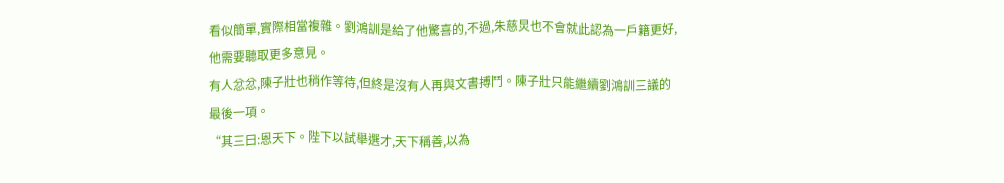看似簡單,實際相當複雜。劉鴻訓是給了他驚喜的,不過,朱慈炅也不會就此認為一戶籍更好,他需要聽取更多意見。
有人忿忿,陳子壯也稍作等待,但終是沒有人再與文書搏鬥。陳子壯只能繼續劉鴻訓三議的最後一項。
“其三曰:恩天下。陛下以試舉選才,天下稱善,以為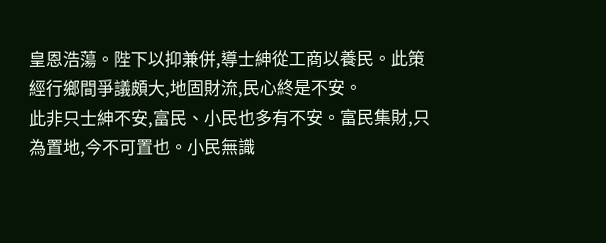皇恩浩蕩。陛下以抑兼併,導士紳從工商以養民。此策經行鄉間爭議頗大,地固財流,民心終是不安。
此非只士紳不安,富民、小民也多有不安。富民集財,只為置地,今不可置也。小民無識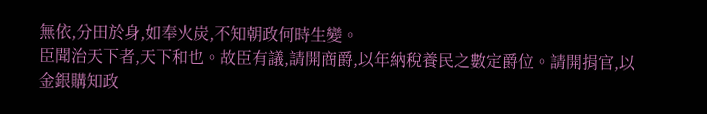無依,分田於身,如奉火炭,不知朝政何時生變。
臣聞治天下者,天下和也。故臣有議,請開商爵,以年納稅養民之數定爵位。請開捐官,以金銀購知政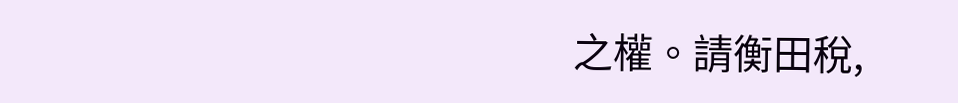之權。請衡田稅,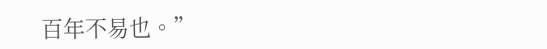百年不易也。”